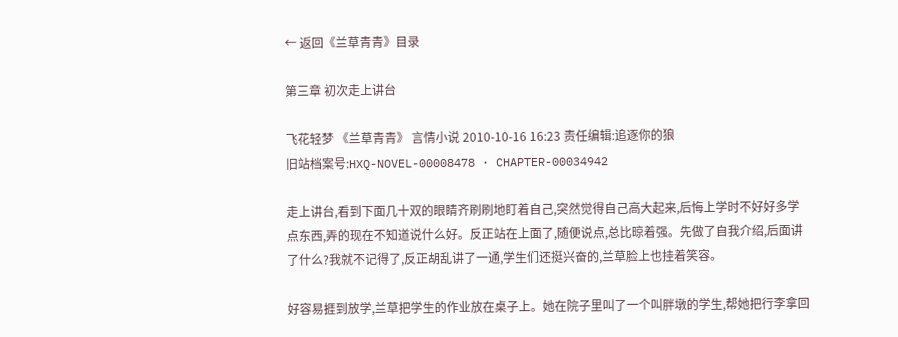← 返回《兰草青青》目录

第三章 初次走上讲台

飞花轻梦 《兰草青青》 言情小说 2010-10-16 16:23 责任编辑:追逐你的狼
旧站档案号:HXQ-NOVEL-00008478 · CHAPTER-00034942

走上讲台,看到下面几十双的眼睛齐刷刷地盯着自己,突然觉得自己高大起来,后悔上学时不好好多学点东西,弄的现在不知道说什么好。反正站在上面了,随便说点,总比晾着强。先做了自我介绍,后面讲了什么?我就不记得了,反正胡乱讲了一通,学生们还挺兴奋的,兰草脸上也挂着笑容。

好容易捱到放学,兰草把学生的作业放在桌子上。她在院子里叫了一个叫胖墩的学生,帮她把行李拿回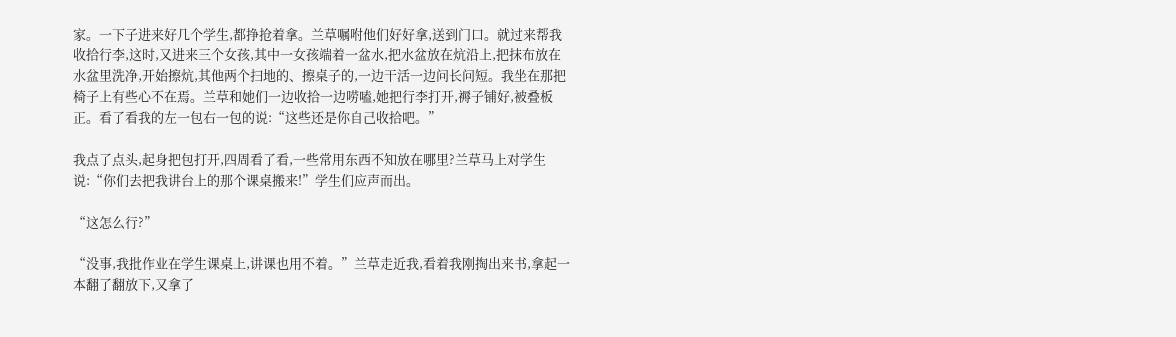家。一下子进来好几个学生,都挣抢着拿。兰草嘱咐他们好好拿,送到门口。就过来帮我收拾行李,这时,又进来三个女孩,其中一女孩端着一盆水,把水盆放在炕沿上,把抹布放在水盆里洗净,开始擦炕,其他两个扫地的、擦桌子的,一边干活一边问长问短。我坐在那把椅子上有些心不在焉。兰草和她们一边收拾一边唠嗑,她把行李打开,褥子铺好,被叠板正。看了看我的左一包右一包的说:“这些还是你自己收拾吧。”

我点了点头,起身把包打开,四周看了看,一些常用东西不知放在哪里?兰草马上对学生说:“你们去把我讲台上的那个课桌搬来!”学生们应声而出。

“这怎么行?”

“没事,我批作业在学生课桌上,讲课也用不着。”兰草走近我,看着我刚掏出来书,拿起一本翻了翻放下,又拿了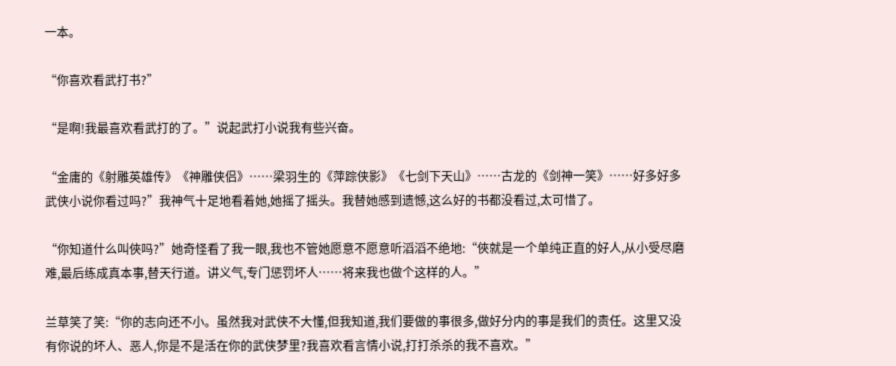一本。

“你喜欢看武打书?”

“是啊!我最喜欢看武打的了。”说起武打小说我有些兴奋。

“金庸的《射雕英雄传》《神雕侠侣》……梁羽生的《萍踪侠影》《七剑下天山》……古龙的《剑神一笑》……好多好多武侠小说你看过吗?”我神气十足地看着她,她摇了摇头。我替她感到遗憾,这么好的书都没看过,太可惜了。

“你知道什么叫俠吗?”她奇怪看了我一眼,我也不管她愿意不愿意听滔滔不绝地:“俠就是一个单纯正直的好人,从小受尽磨难,最后练成真本事,替天行道。讲义气,专门惩罚坏人……将来我也做个这样的人。”

兰草笑了笑:“你的志向还不小。虽然我对武侠不大懂,但我知道,我们要做的事很多,做好分内的事是我们的责任。这里又没有你说的坏人、恶人,你是不是活在你的武侠梦里?我喜欢看言情小说,打打杀杀的我不喜欢。”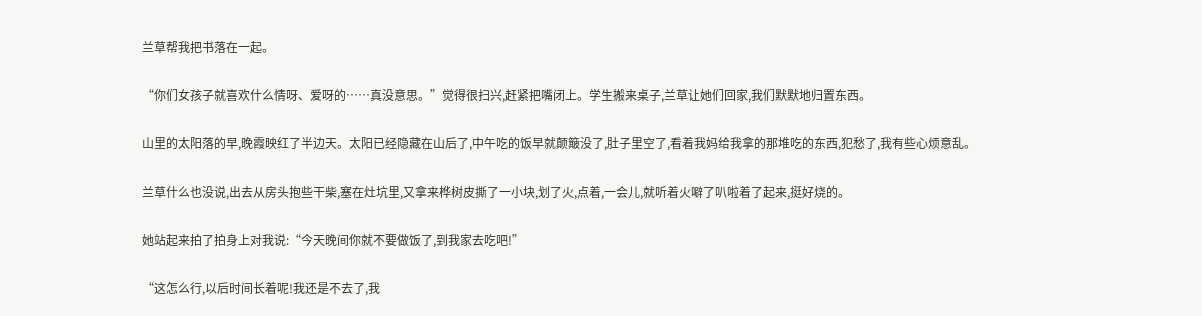兰草帮我把书落在一起。

“你们女孩子就喜欢什么情呀、爱呀的……真没意思。”觉得很扫兴,赶紧把嘴闭上。学生搬来桌子,兰草让她们回家,我们默默地归置东西。

山里的太阳落的早,晚霞映红了半边天。太阳已经隐藏在山后了,中午吃的饭早就颠簸没了,肚子里空了,看着我妈给我拿的那堆吃的东西,犯愁了,我有些心烦意乱。

兰草什么也没说,出去从房头抱些干柴,塞在灶坑里,又拿来桦树皮撕了一小块,划了火,点着,一会儿,就听着火噼了叭啦着了起来,挺好烧的。

她站起来拍了拍身上对我说:“今天晚间你就不要做饭了,到我家去吃吧!”

“这怎么行,以后时间长着呢!我还是不去了,我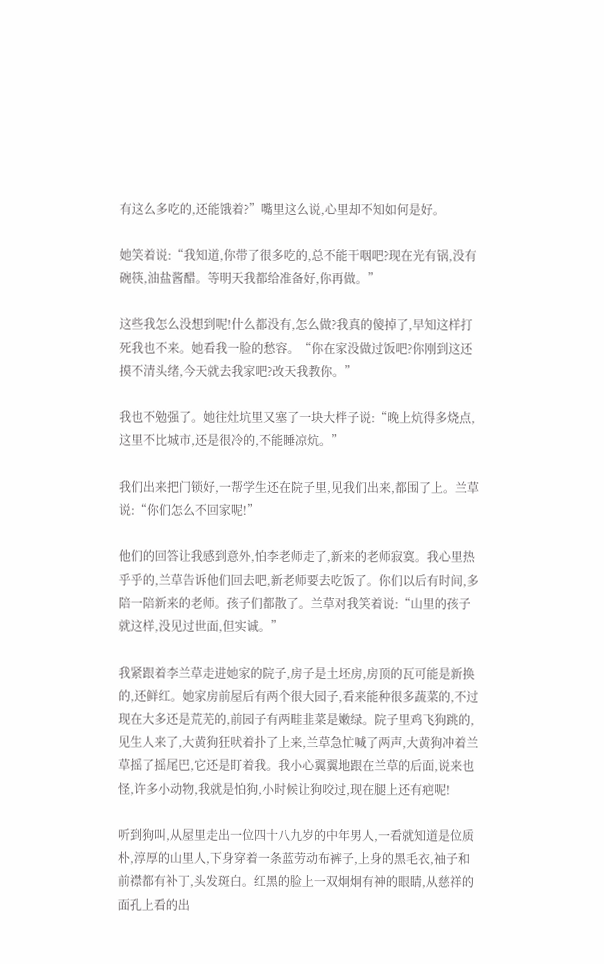有这么多吃的,还能饿着?”嘴里这么说,心里却不知如何是好。

她笑着说:“我知道,你带了很多吃的,总不能干咽吧?现在光有锅,没有碗筷,油盐酱醋。等明天我都给准备好,你再做。”

这些我怎么没想到呢!什么都没有,怎么做?我真的傻掉了,早知这样打死我也不来。她看我一脸的愁容。“你在家没做过饭吧?你刚到这还摸不清头绪,今天就去我家吧?改天我教你。”

我也不勉强了。她往灶坑里又塞了一块大柈子说:“晚上炕得多烧点,这里不比城市,还是很冷的,不能睡凉炕。”

我们出来把门锁好,一帮学生还在院子里,见我们出来,都围了上。兰草说:“你们怎么不回家呢!”

他们的回答让我感到意外,怕李老师走了,新来的老师寂寞。我心里热乎乎的,兰草告诉他们回去吧,新老师要去吃饭了。你们以后有时间,多陪一陪新来的老师。孩子们都散了。兰草对我笑着说:“山里的孩子就这样,没见过世面,但实诚。”

我紧跟着李兰草走进她家的院子,房子是土坯房,房顶的瓦可能是新换的,还鲜红。她家房前屋后有两个很大园子,看来能种很多蔬菜的,不过现在大多还是荒芜的,前园子有两畦韭菜是嫩绿。院子里鸡飞狗跳的,见生人来了,大黄狗狂吠着扑了上来,兰草急忙喊了两声,大黄狗冲着兰草摇了摇尾巴,它还是盯着我。我小心翼翼地跟在兰草的后面,说来也怪,许多小动物,我就是怕狗,小时候让狗咬过,现在腿上还有疤呢!

听到狗叫,从屋里走出一位四十八九岁的中年男人,一看就知道是位质朴,淳厚的山里人,下身穿着一条蓝劳动布裤子,上身的黑毛衣,袖子和前襟都有补丁,头发斑白。红黑的脸上一双炯炯有神的眼睛,从慈祥的面孔上看的出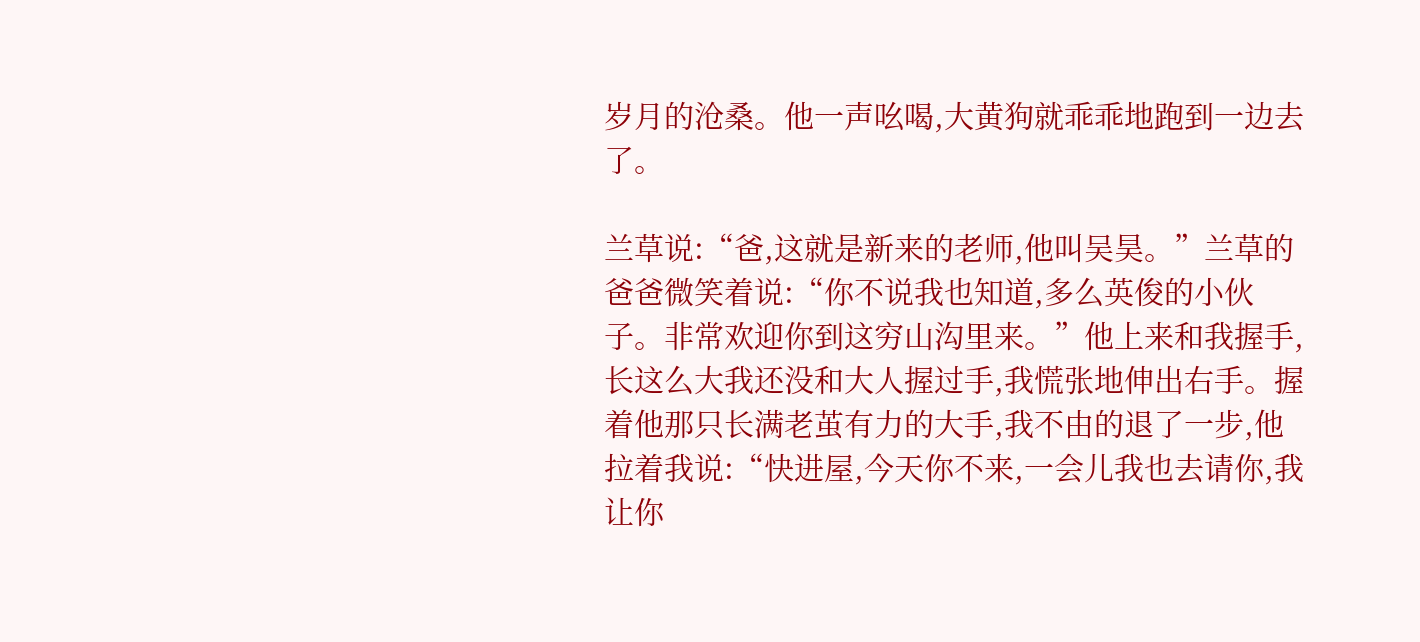岁月的沧桑。他一声吆喝,大黄狗就乖乖地跑到一边去了。

兰草说:“爸,这就是新来的老师,他叫吴昊。”兰草的爸爸微笑着说:“你不说我也知道,多么英俊的小伙子。非常欢迎你到这穷山沟里来。”他上来和我握手,长这么大我还没和大人握过手,我慌张地伸出右手。握着他那只长满老茧有力的大手,我不由的退了一步,他拉着我说:“快进屋,今天你不来,一会儿我也去请你,我让你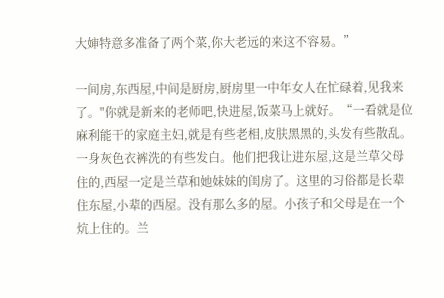大婶特意多准备了两个菜,你大老远的来这不容易。”

一间房,东西屋,中间是厨房,厨房里一中年女人在忙碌着,见我来了。"你就是新来的老师吧,快进屋,饭菜马上就好。“一看就是位麻利能干的家庭主妇,就是有些老相,皮肤黑黑的,头发有些散乱。一身灰色衣裤洗的有些发白。他们把我让进东屋,这是兰草父母住的,西屋一定是兰草和她妹妹的闺房了。这里的习俗都是长辈住东屋,小辈的西屋。没有那么多的屋。小孩子和父母是在一个炕上住的。兰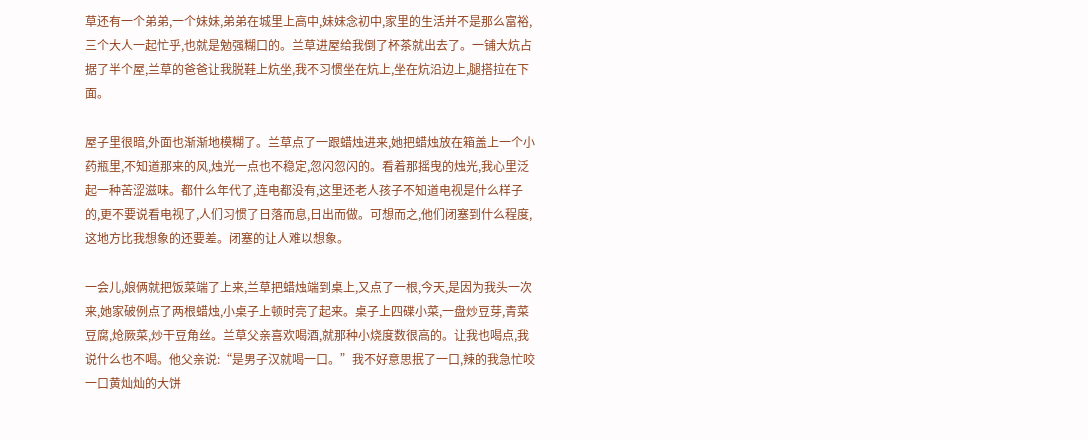草还有一个弟弟,一个妹妹,弟弟在城里上高中,妹妹念初中,家里的生活并不是那么富裕,三个大人一起忙乎,也就是勉强糊口的。兰草进屋给我倒了杯茶就出去了。一铺大炕占据了半个屋,兰草的爸爸让我脱鞋上炕坐,我不习惯坐在炕上,坐在炕沿边上,腿搭拉在下面。

屋子里很暗,外面也渐渐地模糊了。兰草点了一跟蜡烛进来,她把蜡烛放在箱盖上一个小药瓶里,不知道那来的风,烛光一点也不稳定,忽闪忽闪的。看着那摇曳的烛光,我心里泛起一种苦涩滋味。都什么年代了,连电都没有,这里还老人孩子不知道电视是什么样子的,更不要说看电视了,人们习惯了日落而息,日出而做。可想而之,他们闭塞到什么程度,这地方比我想象的还要差。闭塞的让人难以想象。

一会儿,娘俩就把饭菜端了上来,兰草把蜡烛端到桌上,又点了一根,今天,是因为我头一次来,她家破例点了两根蜡烛,小桌子上顿时亮了起来。桌子上四碟小菜,一盘炒豆芽,青菜豆腐,炝厥菜,炒干豆角丝。兰草父亲喜欢喝酒,就那种小烧度数很高的。让我也喝点,我说什么也不喝。他父亲说:“是男子汉就喝一口。”我不好意思抿了一口,辣的我急忙咬一口黄灿灿的大饼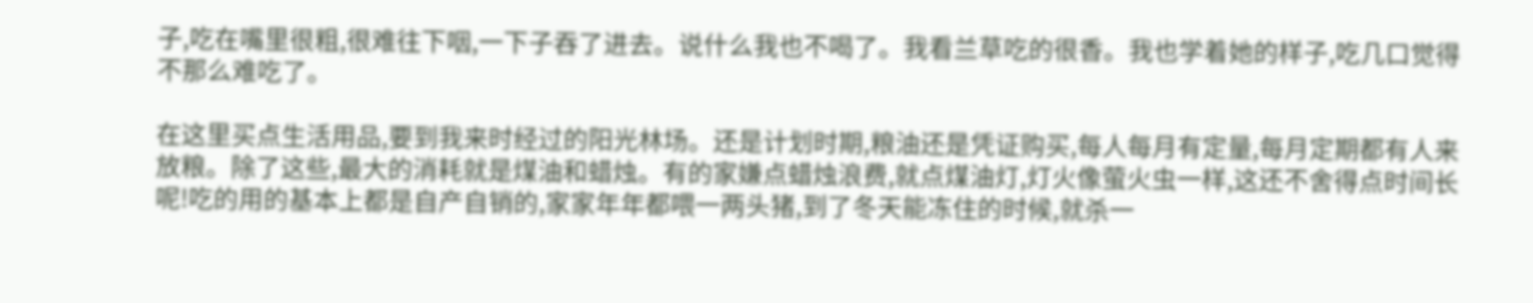子,吃在嘴里很粗,很难往下咽,一下子吞了进去。说什么我也不喝了。我看兰草吃的很香。我也学着她的样子,吃几口觉得不那么难吃了。

在这里买点生活用品,要到我来时经过的阳光林场。还是计划时期,粮油还是凭证购买,每人每月有定量,每月定期都有人来放粮。除了这些,最大的消耗就是煤油和蜡烛。有的家嫌点蜡烛浪费,就点煤油灯,灯火像萤火虫一样,这还不舍得点时间长呢!吃的用的基本上都是自产自销的,家家年年都喂一两头猪,到了冬天能冻住的时候,就杀一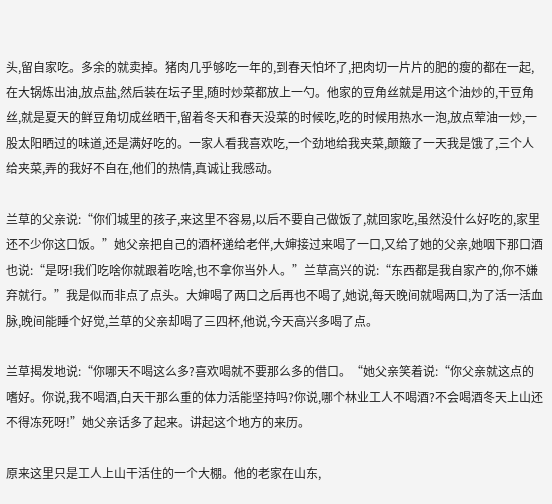头,留自家吃。多余的就卖掉。猪肉几乎够吃一年的,到春天怕坏了,把肉切一片片的肥的瘦的都在一起,在大锅炼出油,放点盐,然后装在坛子里,随时炒菜都放上一勺。他家的豆角丝就是用这个油炒的,干豆角丝,就是夏天的鲜豆角切成丝晒干,留着冬天和春天没菜的时候吃,吃的时候用热水一泡,放点荤油一炒,一股太阳晒过的味道,还是满好吃的。一家人看我喜欢吃,一个劲地给我夹菜,颠簸了一天我是饿了,三个人给夹菜,弄的我好不自在,他们的热情,真诚让我感动。

兰草的父亲说:“你们城里的孩子,来这里不容易,以后不要自己做饭了,就回家吃,虽然没什么好吃的,家里还不少你这口饭。”她父亲把自己的酒杯递给老伴,大婶接过来喝了一口,又给了她的父亲,她咽下那口酒也说:“是呀!我们吃啥你就跟着吃啥,也不拿你当外人。”兰草高兴的说:“东西都是我自家产的,你不嫌弃就行。”我是似而非点了点头。大婶喝了两口之后再也不喝了,她说,每天晚间就喝两口,为了活一活血脉,晚间能睡个好觉,兰草的父亲却喝了三四杯,他说,今天高兴多喝了点。

兰草揭发地说:“你哪天不喝这么多?喜欢喝就不要那么多的借口。“她父亲笑着说:“你父亲就这点的嗜好。你说,我不喝酒,白天干那么重的体力活能坚持吗?你说,哪个林业工人不喝酒?不会喝酒冬天上山还不得冻死呀!”她父亲话多了起来。讲起这个地方的来历。

原来这里只是工人上山干活住的一个大棚。他的老家在山东,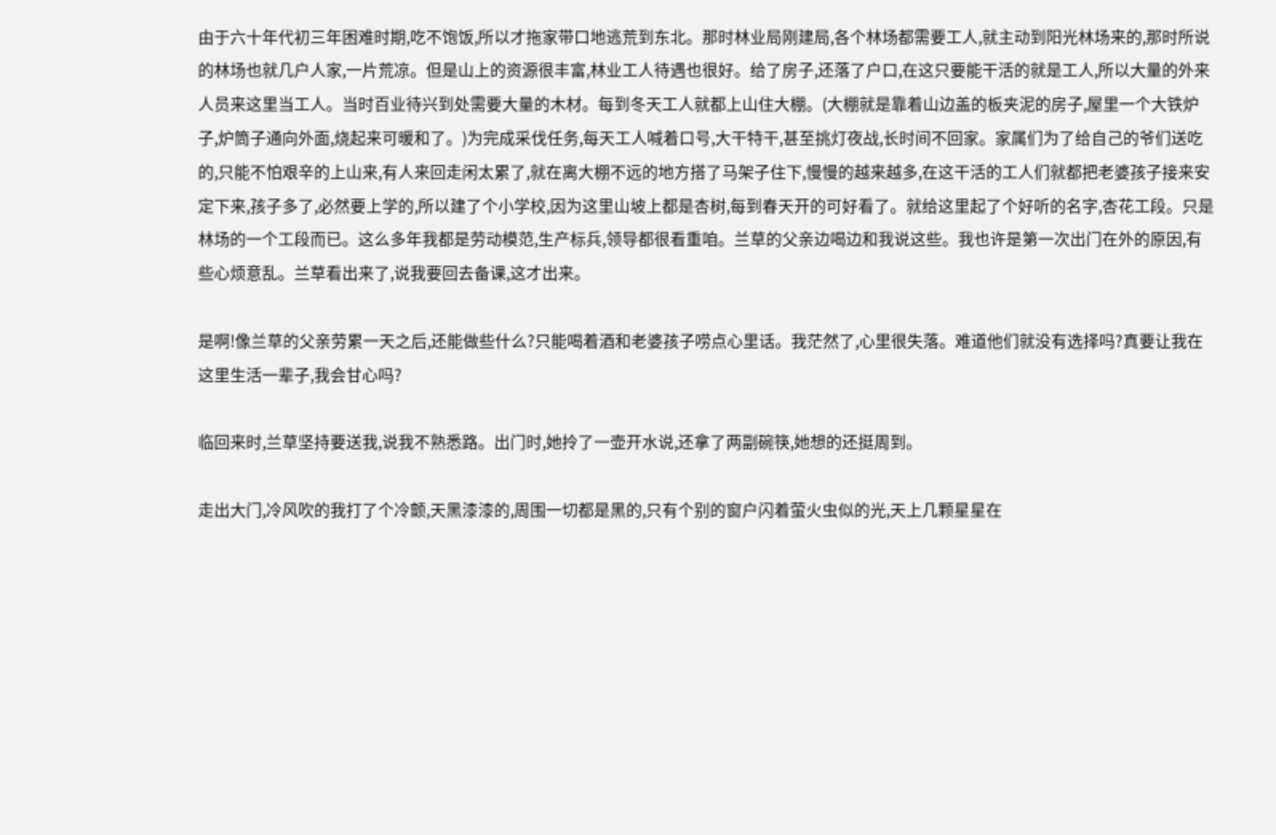由于六十年代初三年困难时期,吃不饱饭,所以才拖家带口地逃荒到东北。那时林业局刚建局,各个林场都需要工人,就主动到阳光林场来的,那时所说的林场也就几户人家,一片荒凉。但是山上的资源很丰富,林业工人待遇也很好。给了房子,还落了户口,在这只要能干活的就是工人,所以大量的外来人员来这里当工人。当时百业待兴到处需要大量的木材。每到冬天工人就都上山住大棚。(大棚就是靠着山边盖的板夹泥的房子,屋里一个大铁炉子,炉筒子通向外面,烧起来可暖和了。)为完成采伐任务,每天工人喊着口号,大干特干,甚至挑灯夜战,长时间不回家。家属们为了给自己的爷们送吃的,只能不怕艰辛的上山来,有人来回走闲太累了,就在离大棚不远的地方搭了马架子住下,慢慢的越来越多,在这干活的工人们就都把老婆孩子接来安定下来,孩子多了,必然要上学的,所以建了个小学校,因为这里山坡上都是杏树,每到春天开的可好看了。就给这里起了个好听的名字,杏花工段。只是林场的一个工段而已。这么多年我都是劳动模范,生产标兵,领导都很看重咱。兰草的父亲边喝边和我说这些。我也许是第一次出门在外的原因,有些心烦意乱。兰草看出来了,说我要回去备课,这才出来。

是啊!像兰草的父亲劳累一天之后,还能做些什么?只能喝着酒和老婆孩子唠点心里话。我茫然了,心里很失落。难道他们就没有选择吗?真要让我在这里生活一辈子,我会甘心吗?

临回来时,兰草坚持要送我,说我不熟悉路。出门时,她拎了一壶开水说,还拿了两副碗筷,她想的还挺周到。

走出大门,冷风吹的我打了个冷颤,天黑漆漆的,周围一切都是黑的,只有个别的窗户闪着萤火虫似的光,天上几颗星星在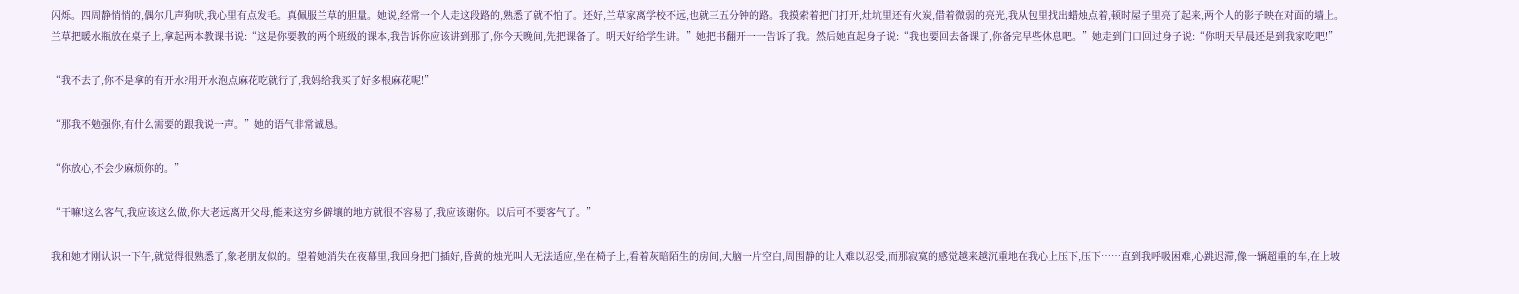闪烁。四周静悄悄的,偶尔几声狗吠,我心里有点发毛。真佩服兰草的胆量。她说,经常一个人走这段路的,熟悉了就不怕了。还好,兰草家离学校不远,也就三五分钟的路。我摸索着把门打开,灶坑里还有火炭,借着微弱的亮光,我从包里找出蜡烛点着,顿时屋子里亮了起来,两个人的影子映在对面的墙上。兰草把暖水瓶放在桌子上,拿起两本教课书说:“这是你要教的两个班级的课本,我告诉你应该讲到那了,你今天晚间,先把课备了。明天好给学生讲。”她把书翻开一一告诉了我。然后她直起身子说:“我也要回去备课了,你备完早些休息吧。”她走到门口回过身子说:“你明天早晨还是到我家吃吧!”

“我不去了,你不是拿的有开水?用开水泡点麻花吃就行了,我妈给我买了好多根麻花呢!”

“那我不勉强你,有什么需要的跟我说一声。”她的语气非常诚恳。

“你放心,不会少麻烦你的。”

“干嘛!这么客气,我应该这么做,你大老远离开父母,能来这穷乡僻壤的地方就很不容易了,我应该谢你。以后可不要客气了。”

我和她才刚认识一下午,就觉得很熟悉了,象老朋友似的。望着她消失在夜幕里,我回身把门插好,昏黄的烛光叫人无法适应,坐在椅子上,看着灰暗陌生的房间,大脑一片空白,周围静的让人难以忍受,而那寂寞的感觉越来越沉重地在我心上压下,压下……直到我呼吸困难,心跳迟滞,像一辆超重的车,在上坡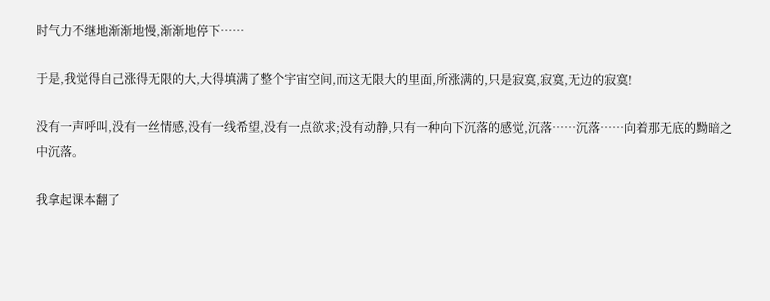时气力不继地渐渐地慢,渐渐地停下……

于是,我觉得自己涨得无限的大,大得填满了整个宇宙空间,而这无限大的里面,所涨满的,只是寂寞,寂寞,无边的寂寞!

没有一声呼叫,没有一丝情感,没有一线希望,没有一点欲求;没有动静,只有一种向下沉落的感觉,沉落……沉落……向着那无底的黝暗之中沉落。

我拿起课本翻了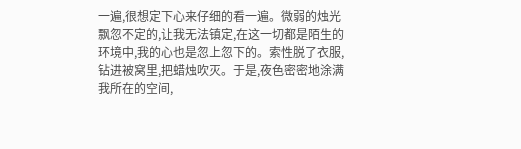一遍,很想定下心来仔细的看一遍。微弱的烛光飘忽不定的,让我无法镇定,在这一切都是陌生的环境中,我的心也是忽上忽下的。索性脱了衣服,钻进被窝里,把蜡烛吹灭。于是,夜色密密地涂满我所在的空间,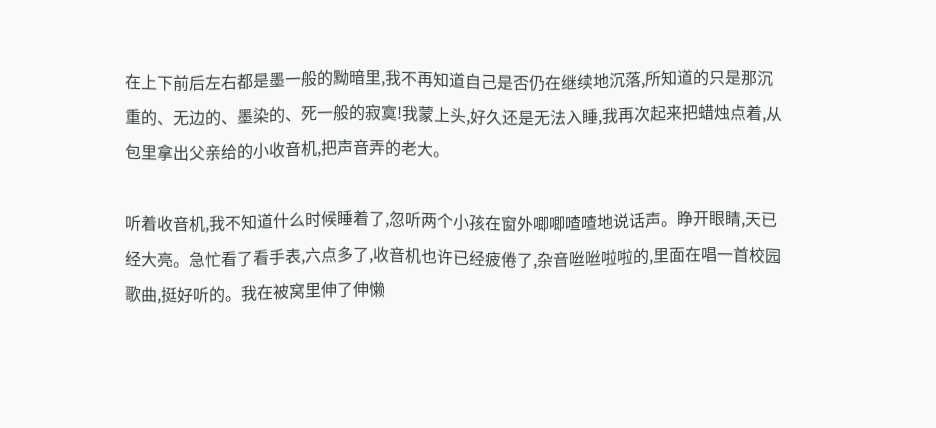在上下前后左右都是墨一般的黝暗里,我不再知道自己是否仍在继续地沉落,所知道的只是那沉重的、无边的、墨染的、死一般的寂寞!我蒙上头,好久还是无法入睡,我再次起来把蜡烛点着,从包里拿出父亲给的小收音机,把声音弄的老大。

听着收音机,我不知道什么时候睡着了,忽听两个小孩在窗外唧唧喳喳地说话声。睁开眼睛,天已经大亮。急忙看了看手表,六点多了,收音机也许已经疲倦了,杂音咝咝啦啦的,里面在唱一首校园歌曲,挺好听的。我在被窝里伸了伸懒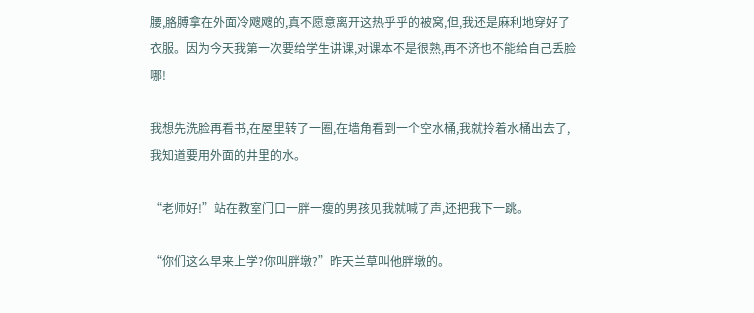腰,胳膊拿在外面冷飕飕的,真不愿意离开这热乎乎的被窝,但,我还是麻利地穿好了衣服。因为今天我第一次要给学生讲课,对课本不是很熟,再不济也不能给自己丢脸哪!

我想先洗脸再看书,在屋里转了一圈,在墙角看到一个空水桶,我就拎着水桶出去了,我知道要用外面的井里的水。

“老师好!”站在教室门口一胖一瘦的男孩见我就喊了声,还把我下一跳。

“你们这么早来上学?你叫胖墩?”昨天兰草叫他胖墩的。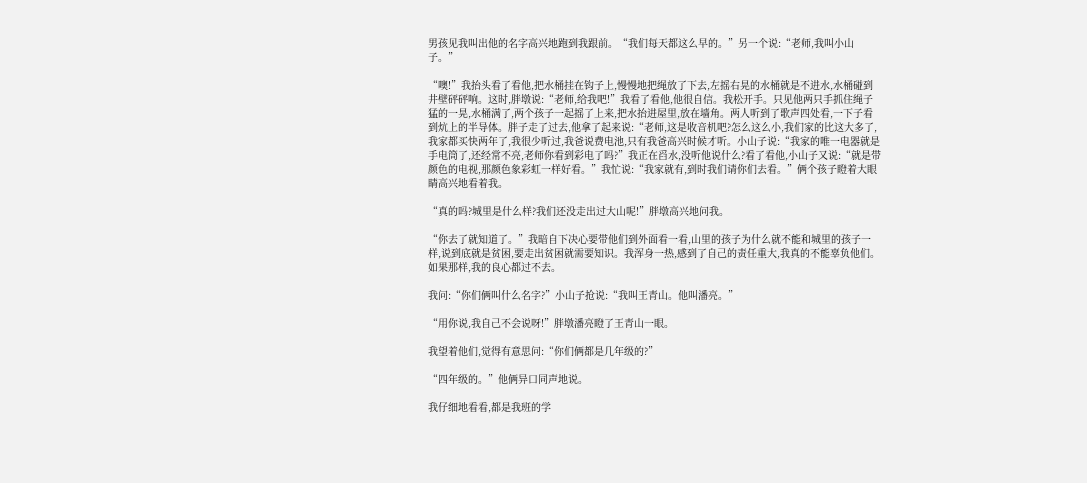男孩见我叫出他的名字高兴地跑到我跟前。“我们每天都这么早的。”另一个说:“老师,我叫小山子。”

“噢!”我抬头看了看他,把水桶挂在钩子上,慢慢地把绳放了下去,左摇右晃的水桶就是不进水,水桶碰到井壁砰砰响。这时,胖墩说:“老师,给我吧!”我看了看他,他很自信。我松开手。只见他两只手抓住绳子猛的一晃,水桶满了,两个孩子一起摇了上来,把水抬进屋里,放在墙角。两人听到了歌声四处看,一下子看到炕上的半导体。胖子走了过去,他拿了起来说:“老师,这是收音机吧?怎么这么小,我们家的比这大多了,我家都买快两年了,我很少听过,我爸说费电池,只有我爸高兴时候才听。小山子说:“我家的唯一电器就是手电筒了,还经常不亮,老师你看到彩电了吗?”我正在舀水,没听他说什么?看了看他,小山子又说:“就是带颜色的电视,那颜色象彩虹一样好看。”我忙说:“我家就有,到时我们请你们去看。”俩个孩子瞪着大眼睛高兴地看着我。

“真的吗?城里是什么样?我们还没走出过大山呢!”胖墩高兴地问我。

“你去了就知道了。”我暗自下决心要带他们到外面看一看,山里的孩子为什么就不能和城里的孩子一样,说到底就是贫困,要走出贫困就需要知识。我浑身一热,感到了自己的责任重大,我真的不能辜负他们。如果那样,我的良心都过不去。

我问:“你们俩叫什么名字?”小山子抢说:“我叫王青山。他叫潘亮。”

“用你说,我自己不会说呀!”胖墩潘亮瞪了王青山一眼。

我望着他们,觉得有意思问:“你们俩都是几年级的?”

“四年级的。”他俩异口同声地说。

我仔细地看看,都是我班的学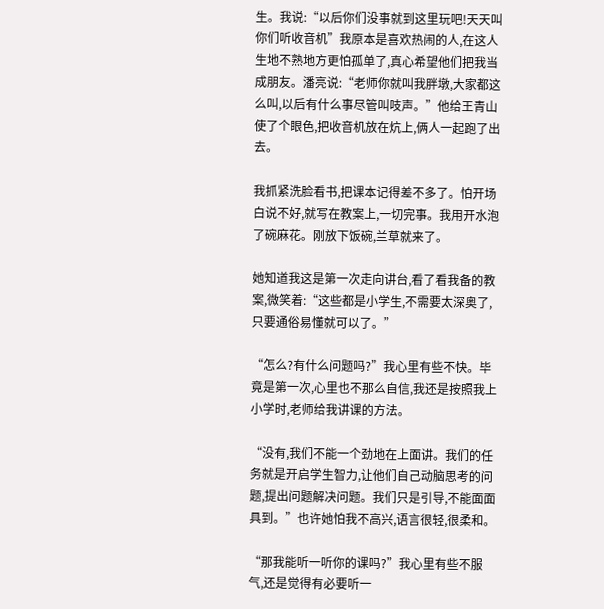生。我说:“以后你们没事就到这里玩吧!天天叫你们听收音机”我原本是喜欢热闹的人,在这人生地不熟地方更怕孤单了,真心希望他们把我当成朋友。潘亮说:“老师你就叫我胖墩,大家都这么叫,以后有什么事尽管叫吱声。”他给王青山使了个眼色,把收音机放在炕上,俩人一起跑了出去。

我抓紧洗脸看书,把课本记得差不多了。怕开场白说不好,就写在教案上,一切完事。我用开水泡了碗麻花。刚放下饭碗,兰草就来了。

她知道我这是第一次走向讲台,看了看我备的教案,微笑着:“这些都是小学生,不需要太深奥了,只要通俗易懂就可以了。”

“怎么?有什么问题吗?”我心里有些不快。毕竟是第一次,心里也不那么自信,我还是按照我上小学时,老师给我讲课的方法。

“没有,我们不能一个劲地在上面讲。我们的任务就是开启学生智力,让他们自己动脑思考的问题,提出问题解决问题。我们只是引导,不能面面具到。”也许她怕我不高兴,语言很轻,很柔和。

“那我能听一听你的课吗?”我心里有些不服气,还是觉得有必要听一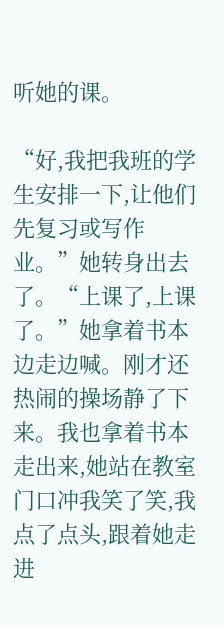听她的课。

“好,我把我班的学生安排一下,让他们先复习或写作业。”她转身出去了。“上课了,上课了。”她拿着书本边走边喊。刚才还热闹的操场静了下来。我也拿着书本走出来,她站在教室门口冲我笑了笑,我点了点头,跟着她走进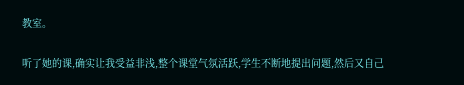教室。

听了她的课,确实让我受益非浅,整个课堂气氛活跃,学生不断地提出问题,然后又自己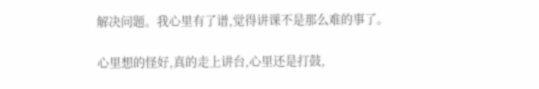解决问题。我心里有了谱,觉得讲课不是那么难的事了。

心里想的怪好,真的走上讲台,心里还是打鼓,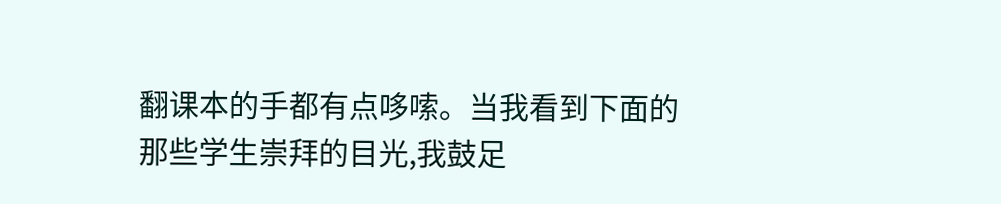翻课本的手都有点哆嗦。当我看到下面的那些学生崇拜的目光,我鼓足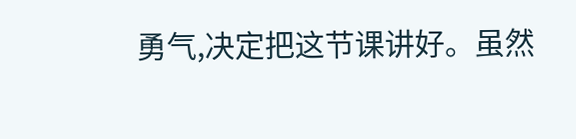勇气,决定把这节课讲好。虽然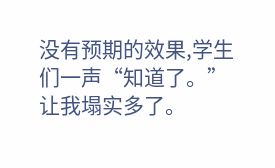没有预期的效果,学生们一声“知道了。”让我塌实多了。